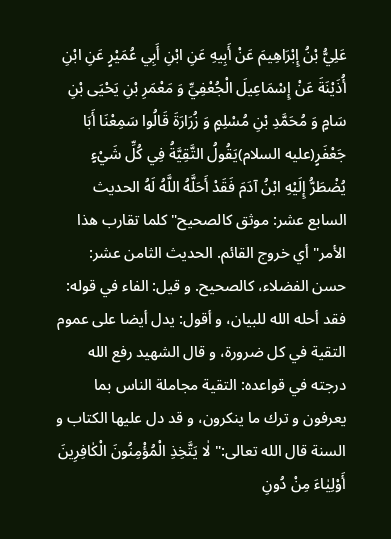عَلِيُّ بْنُ إِبْرَاهِيمَ عَنْ أَبِيهِ عَنِ ابْنِ أَبِي عُمَيْرٍ عَنِ ابْنِ أُذَيْنَةَ عَنْ إِسْمَاعِيلَ الْجُعْفِيِّ وَ مَعْمَرِ بْنِ يَحْيَى بْنِ سَامٍ وَ مُحَمَّدِ بْنِ مُسْلِمٍ وَ زُرَارَةَ قَالُوا سَمِعْنَا أَبَا جَعْفَرٍ(عليه السلام)يَقُولُ التَّقِيَّةُ فِي كُلِّ شَيْءٍ يُضْطَرُّ إِلَيْهِ ابْنُ آدَمَ فَقَدْ أَحَلَّهُ اللَّهُ لَهُ الحديث السابع عشر: موثق كالصحيح" كلما تقارب هذا الأمر" أي خروج القائم. الحديث الثامن عشر: حسن الفضلاء، كالصحيح. و قيل: الفاء في قوله: فقد أحله الله للبيان، و أقول: يدل أيضا على عموم التقية في كل ضرورة، و قال الشهيد رفع الله درجته في قواعده: التقية مجاملة الناس بما يعرفون و ترك ما ينكرون، و قد دل عليها الكتاب و السنة قال الله تعالى:" لٰا يَتَّخِذِ الْمُؤْمِنُونَ الْكٰافِرِينَ أَوْلِيٰاءَ مِنْ دُونِ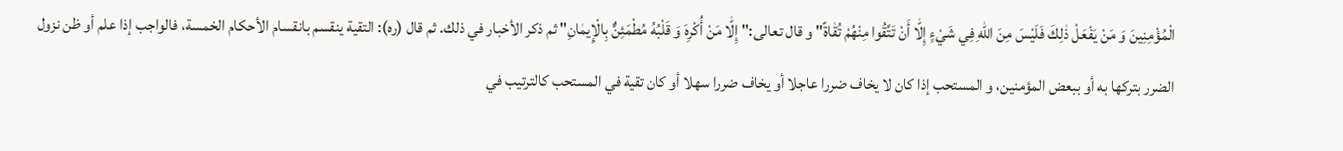الْمُؤْمِنِينَ وَ مَنْ يَفْعَلْ ذٰلِكَ فَلَيْسَ مِنَ اللّٰهِ فِي شَيْءٍ إِلّٰا أَنْ تَتَّقُوا مِنْهُمْ تُقٰاةً" و قال تعالى:" إِلّٰا مَنْ أُكْرِهَ وَ قَلْبُهُ مُطْمَئِنٌّ بِالْإِيمٰانِ" ثم ذكر الأخبار في ذلك. ثم قال (ره): التقية ينقسم بانقسام الأحكام الخمسة، فالواجب إذا علم أو ظن نزول الضرر بتركها به أو ببعض المؤمنين، و المستحب إذا كان لا يخاف ضررا عاجلا أو يخاف ضررا سهلا أو كان تقية في المستحب كالترتيب في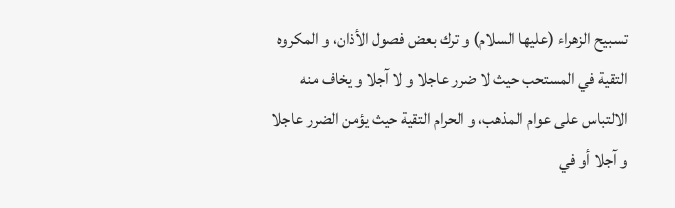تسبيح الزهراء (عليها السلام) و ترك بعض فصول الأذان، و المكروه التقية في المستحب حيث لا ضرر عاجلا و لا آجلا و يخاف منه الالتباس على عوام المذهب، و الحرام التقية حيث يؤمن الضرر عاجلا و آجلا أو في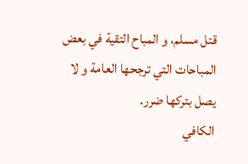قتل مسلم، و المباح التقية في بعض المباحات التي ترجحها العامة و لا يصل بتركها ضرر.
الكافي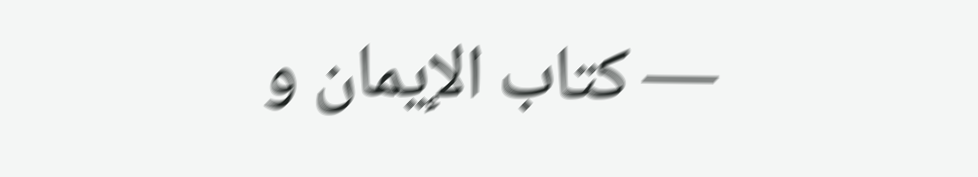— كتاب الإيمان و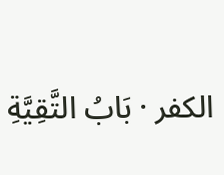الكفر · بَابُ التَّقِيَّةِ